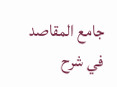جامع المقاصد في شرح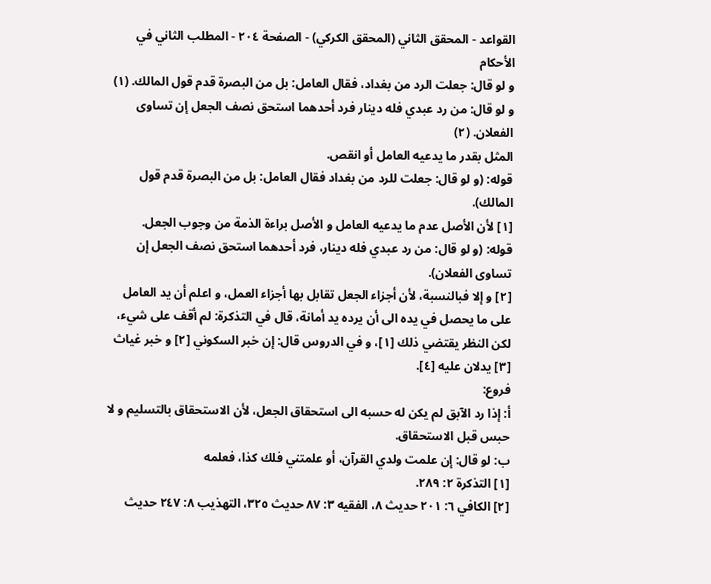القواعد - المحقق الثاني (المحقق الكركي) - الصفحة ٢٠٤ - المطلب الثاني في الأحكام
و لو قال: جعلت الرد من بغداد، فقال العامل: بل من البصرة قدم قول المالك. (١)
و لو قال: من رد عبدي فله دينار فرد أحدهما استحق نصف الجعل إن تساوى الفعلان. (٢)
المثل بقدر ما يدعيه العامل أو انقص.
قوله: (و لو قال: جعلت للرد من بغداد فقال العامل: بل من البصرة قدم قول المالك).
[١] لأن الأصل عدم ما يدعيه العامل و الأصل براءة الذمة من وجوب الجعل.
قوله: (و لو قال: من رد عبدي فله دينار، فرد أحدهما استحق نصف الجعل إن تساوى الفعلان).
[٢] و إلا فبالنسبة، لأن أجزاء الجعل تقابل بها أجزاء العمل، و اعلم أن يد العامل على ما يحصل في يده الى أن يرده يد أمانة، قال في التذكرة: لم أقف على شيء، لكن النظر يقتضي ذلك [١]، و في الدروس قال: إن خبر السكوني [٢] و خبر غياث [٣] يدلان عليه [٤].
فروع:
أ: إذا رد الآبق لم يكن له حسبه الى استحقاق الجعل، لأن الاستحقاق بالتسليم و لا حبس قبل الاستحقاق.
ب: لو قال: إن علمت ولدي القرآن، أو علمتني فلك كذا، فعلمه
[١] التذكرة ٢: ٢٨٩.
[٢] الكافي ٦: ٢٠١ حديث ٨، الفقيه ٣: ٨٧ حديث ٣٢٥، التهذيب ٨: ٢٤٧ حديث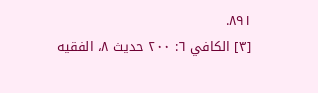٨٩١.
[٣] الكافي ٦: ٢٠٠ حديث ٨، الفقيه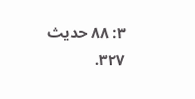٣: ٨٨ حديث ٣٢٧.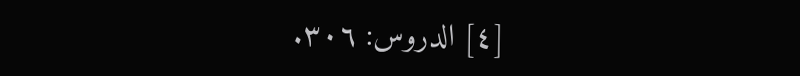[٤] الدروس: ٣٠٦.